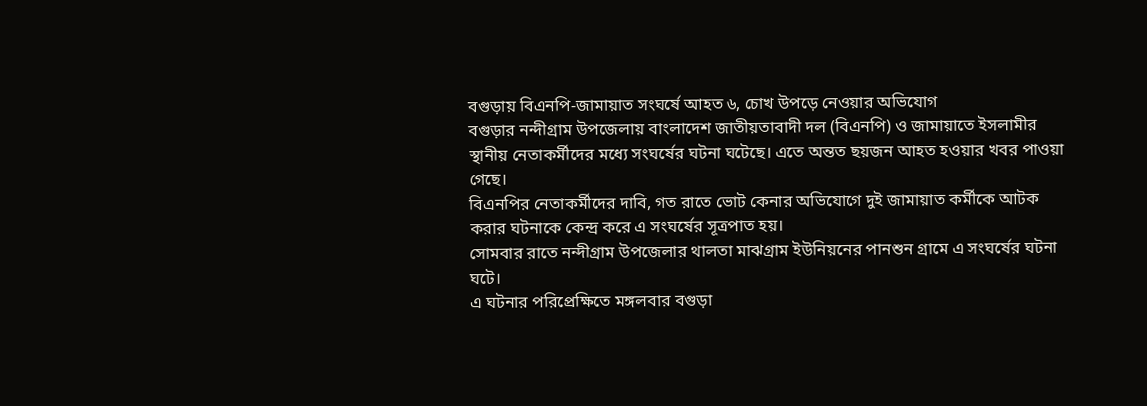বগুড়ায় বিএনপি-জামায়াত সংঘর্ষে আহত ৬, চোখ উপড়ে নেওয়ার অভিযোগ
বগুড়ার নন্দীগ্রাম উপজেলায় বাংলাদেশ জাতীয়তাবাদী দল (বিএনপি) ও জামায়াতে ইসলামীর স্থানীয় নেতাকর্মীদের মধ্যে সংঘর্ষের ঘটনা ঘটেছে। এতে অন্তত ছয়জন আহত হওয়ার খবর পাওয়া গেছে।
বিএনপির নেতাকর্মীদের দাবি, গত রাতে ভোট কেনার অভিযোগে দুই জামায়াত কর্মীকে আটক করার ঘটনাকে কেন্দ্র করে এ সংঘর্ষের সূত্রপাত হয়।
সোমবার রাতে নন্দীগ্রাম উপজেলার থালতা মাঝগ্রাম ইউনিয়নের পানশুন গ্রামে এ সংঘর্ষের ঘটনা ঘটে।
এ ঘটনার পরিপ্রেক্ষিতে মঙ্গলবার বগুড়া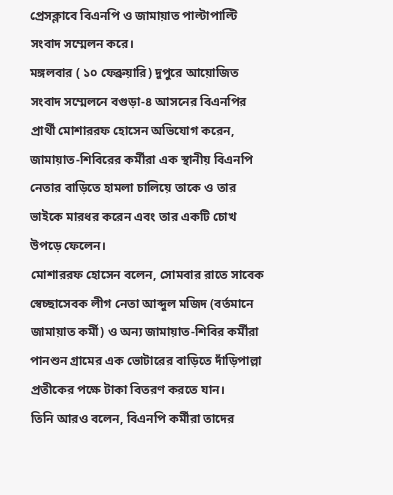প্রেসক্লাবে বিএনপি ও জামায়াত পাল্টাপাল্টি সংবাদ সম্মেলন করে।
মঙ্গলবার ( ১০ ফেব্রুয়ারি) দুপুরে আয়োজিত সংবাদ সম্মেলনে বগুড়া-৪ আসনের বিএনপির প্রার্থী মোশাররফ হোসেন অভিযোগ করেন, জামায়াত-শিবিরের কর্মীরা এক স্থানীয় বিএনপি নেতার বাড়িতে হামলা চালিয়ে তাকে ও তার ভাইকে মারধর করেন এবং তার একটি চোখ উপড়ে ফেলেন।
মোশাররফ হোসেন বলেন, সোমবার রাতে সাবেক স্বেচ্ছাসেবক লীগ নেতা আব্দুল মজিদ (বর্তমানে জামায়াত কর্মী) ও অন্য জামায়াত-শিবির কর্মীরা পানশুন গ্রামের এক ভোটারের বাড়িতে দাঁড়িপাল্লা প্রতীকের পক্ষে টাকা বিতরণ করতে যান।
তিনি আরও বলেন, বিএনপি কর্মীরা তাদের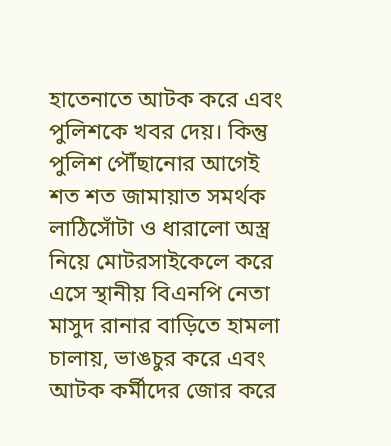হাতেনাতে আটক করে এবং পুলিশকে খবর দেয়। কিন্তু পুলিশ পৌঁছানোর আগেই শত শত জামায়াত সমর্থক লাঠিসোঁটা ও ধারালো অস্ত্র নিয়ে মোটরসাইকেলে করে এসে স্থানীয় বিএনপি নেতা মাসুদ রানার বাড়িতে হামলা চালায়, ভাঙচুর করে এবং আটক কর্মীদের জোর করে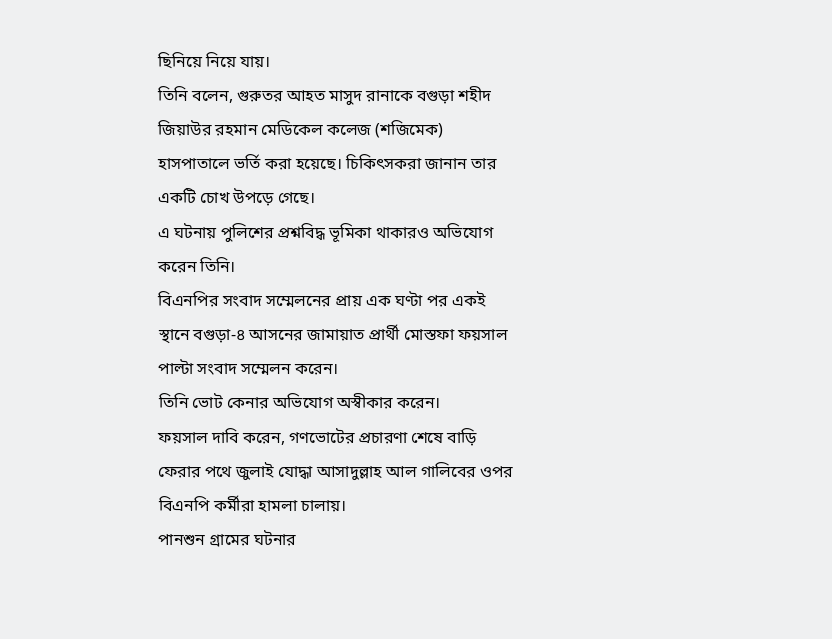ছিনিয়ে নিয়ে যায়।
তিনি বলেন, গুরুতর আহত মাসুদ রানাকে বগুড়া শহীদ জিয়াউর রহমান মেডিকেল কলেজ (শজিমেক) হাসপাতালে ভর্তি করা হয়েছে। চিকিৎসকরা জানান তার একটি চোখ উপড়ে গেছে।
এ ঘটনায় পুলিশের প্রশ্নবিদ্ধ ভূমিকা থাকারও অভিযোগ করেন তিনি।
বিএনপির সংবাদ সম্মেলনের প্রায় এক ঘণ্টা পর একই স্থানে বগুড়া-৪ আসনের জামায়াত প্রার্থী মোস্তফা ফয়সাল পাল্টা সংবাদ সম্মেলন করেন।
তিনি ভোট কেনার অভিযোগ অস্বীকার করেন।
ফয়সাল দাবি করেন, গণভোটের প্রচারণা শেষে বাড়ি ফেরার পথে জুলাই যোদ্ধা আসাদুল্লাহ আল গালিবের ওপর বিএনপি কর্মীরা হামলা চালায়।
পানশুন গ্রামের ঘটনার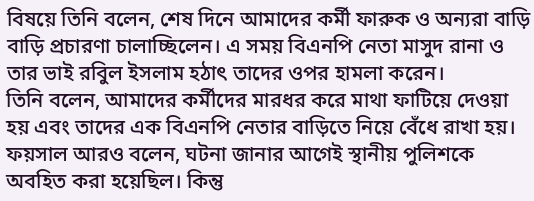বিষয়ে তিনি বলেন, শেষ দিনে আমাদের কর্মী ফারুক ও অন্যরা বাড়ি বাড়ি প্রচারণা চালাচ্ছিলেন। এ সময় বিএনপি নেতা মাসুদ রানা ও তার ভাই রবিুল ইসলাম হঠাৎ তাদের ওপর হামলা করেন।
তিনি বলেন, আমাদের কর্মীদের মারধর করে মাথা ফাটিয়ে দেওয়া হয় এবং তাদের এক বিএনপি নেতার বাড়িতে নিয়ে বেঁধে রাখা হয়।
ফয়সাল আরও বলেন, ঘটনা জানার আগেই স্থানীয় পুলিশকে অবহিত করা হয়েছিল। কিন্তু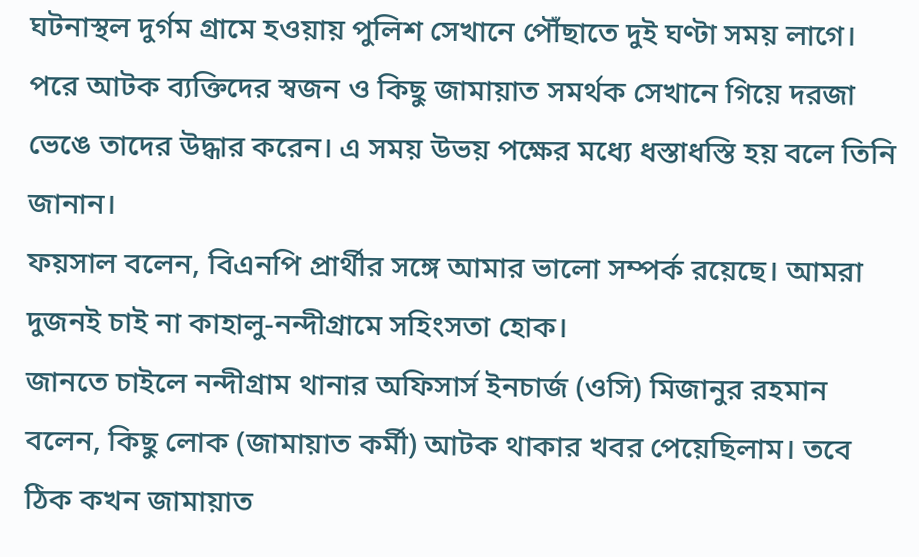ঘটনাস্থল দুর্গম গ্রামে হওয়ায় পুলিশ সেখানে পৌঁছাতে দুই ঘণ্টা সময় লাগে।
পরে আটক ব্যক্তিদের স্বজন ও কিছু জামায়াত সমর্থক সেখানে গিয়ে দরজা ভেঙে তাদের উদ্ধার করেন। এ সময় উভয় পক্ষের মধ্যে ধস্তাধস্তি হয় বলে তিনি জানান।
ফয়সাল বলেন, বিএনপি প্রার্থীর সঙ্গে আমার ভালো সম্পর্ক রয়েছে। আমরা দুজনই চাই না কাহালু-নন্দীগ্রামে সহিংসতা হোক।
জানতে চাইলে নন্দীগ্রাম থানার অফিসার্স ইনচার্জ (ওসি) মিজানুর রহমান বলেন, কিছু লোক (জামায়াত কর্মী) আটক থাকার খবর পেয়েছিলাম। তবে ঠিক কখন জামায়াত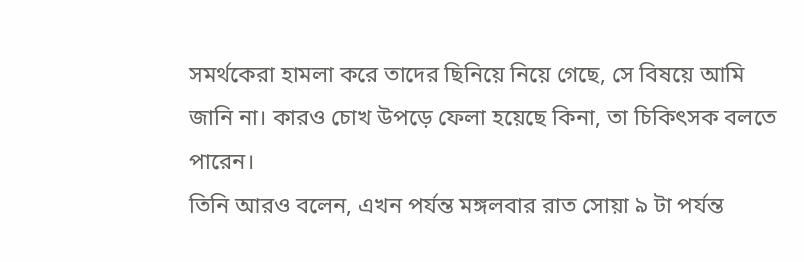সমর্থকেরা হামলা করে তাদের ছিনিয়ে নিয়ে গেছে, সে বিষয়ে আমি জানি না। কারও চোখ উপড়ে ফেলা হয়েছে কিনা, তা চিকিৎসক বলতে পারেন।
তিনি আরও বলেন, এখন পর্যন্ত মঙ্গলবার রাত সোয়া ৯ টা পর্যন্ত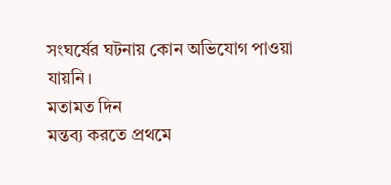সংঘর্ষের ঘটনায় কোন অভিযোগ পাওয়া যায়নি।
মতামত দিন
মন্তব্য করতে প্রথমে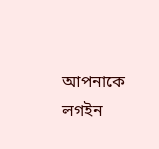আপনাকে লগইন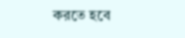করতে হবে